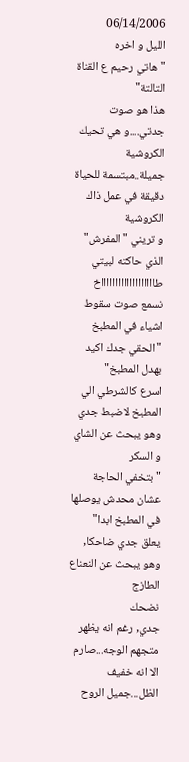06/14/2006
الليل و اخره
"هاتي رحيم ع القناة التالتة"
هذا هو صوت جدتي....و هي تحيك الكروشية
جميلة..مبتسمة للحياة
دقيقة في عمل ذاك الكروشية
و تريني "المفرش" الذي حاكته لبيتي
طاااااااااااااااااااخ
نسمع صوت سقوط اشياء في المطبخ
"الحقي جدك اكيد بهدل المطبخ"
اسرع كالشرطي الي المطبخ لاضبط جدي وهو يبحث عن الشاي و السكر
" بتخفي الحاجة عشان محدش يوصلها في المطبخ ابدا"
يعلق جدي ضاحكا, وهو يبحث عن النعناع الطازج
نضحك
جدي, رغم انه يظهر متجهم الوجه...صارم
الا انه خفيف الظل...جميل الروح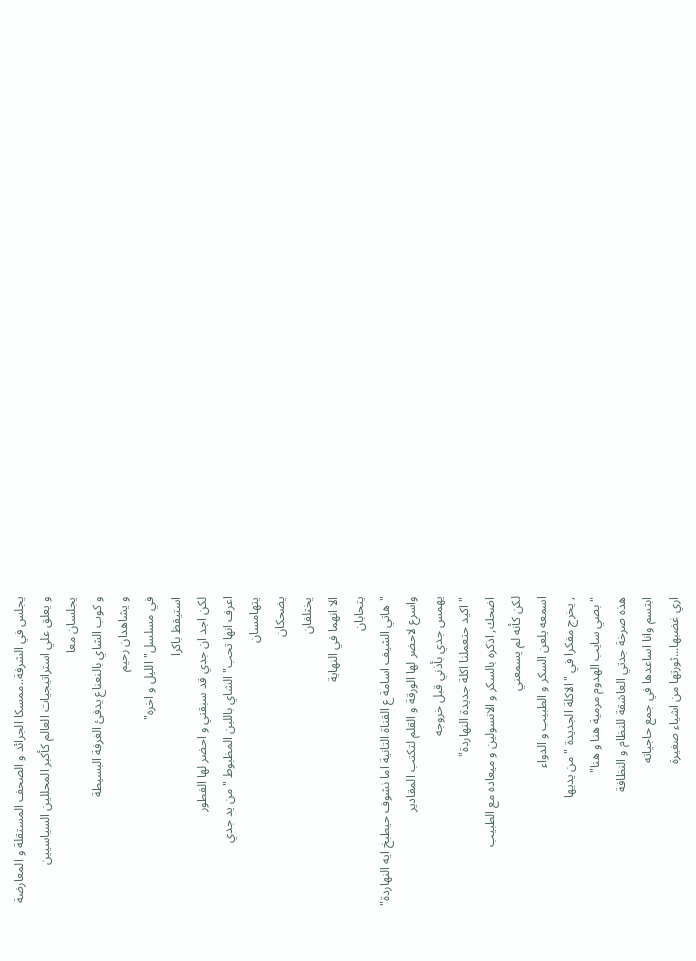يجلس في الشرفة..ممسكا الجرائد و الصحف المستقلة و المعارضة
و يعلق علي استراتيجيات العالم كأكبر المحللين السياسيين
يجلسان معا
و كوب الشاي بالنعناع يدفئ الغرفة البسيطة
و يشاهدان رحيم
في مسلسل" الليل و اخره"
استيقظ باكرا
لكن اجد ان جدي قد سبقني و احضر لها الفطور
اعرف انها تحب" الشاي باللبن المظبوط "من يد جدي
يتهامسان
يضحكان
يختلفان
الا انهما في النهاية
يتحابان
"هاتي الشيف اسامة ع القناة التانية اما نشوف حيطبخ ايه النهاردة"
واسرع لاحضر لها الورقة و القلم لتكتب المقادير
يهمس جدي بأذني قبل خروجه
"اكيد حتعملنا اكلة جديدة النهاردة"
اضحك, اذكره بالسكر و الانسولين و ميعاده مع الطبيب
لكن كأنه لم يسمعني
اسمعه يلعن السكر و الطبيب و الدواء
, يخرج مفكرا في "الاكلة الجديدة " من يديها
"بصي سايب الهدوم مرمية هنا و هنا"
هذه صرخة جدتي العاشقة للنظام و النظافة
ابتسم وانا اساعدها في جمع حاجياته
اري غضبها...ثورتها من اشياء صغيرة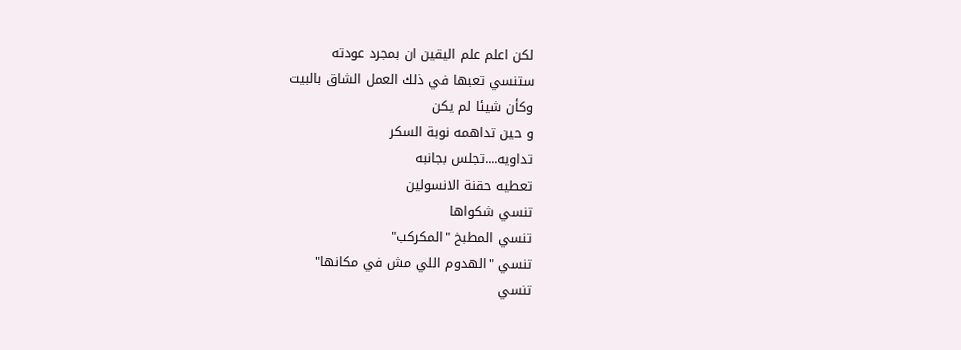لكن اعلم علم اليقين ان بمجرد عودته
ستنسي تعبها في ذلك العمل الشاق بالبيت
وكأن شيئا لم يكن
و حين تداهمه نوبة السكر
تداويه....تجلس بجانبه
تعطيه حقنة الانسولين
تنسي شكواها
تنسي المطبخ "المكركب"
تنسي "الهدوم اللي مش في مكانها"
تنسي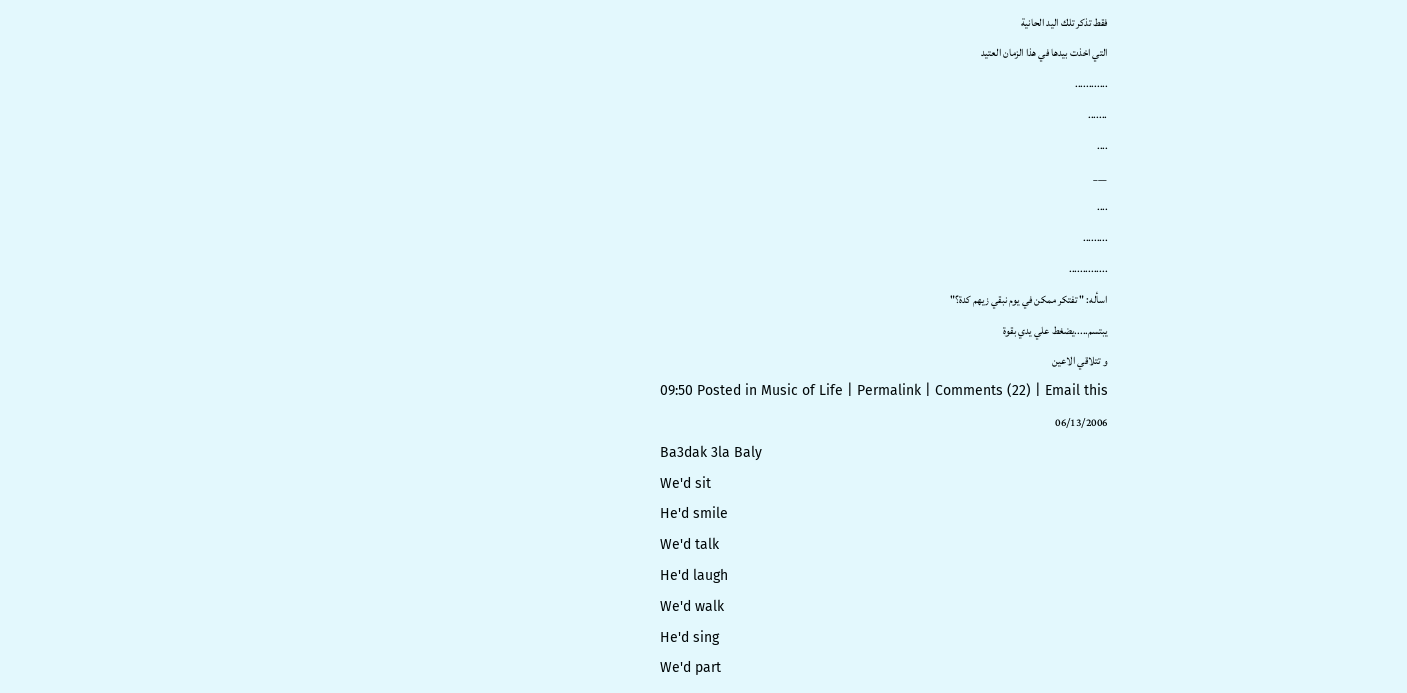فقط تذكر تلك اليد الحانية
التي اخذت بيدها في هذا الزمان العتيد
............
.......
....
___
....
.........
..............
اسأله: " تفتكر ممكن في يوم نبقي زيهم كدة؟"
يبتسم.....يضغط علي يدي بقوة
و تتلاقي الاعين
09:50 Posted in Music of Life | Permalink | Comments (22) | Email this
06/13/2006
Ba3dak 3la Baly
We'd sit
He'd smile
We'd talk
He'd laugh
We'd walk
He'd sing
We'd part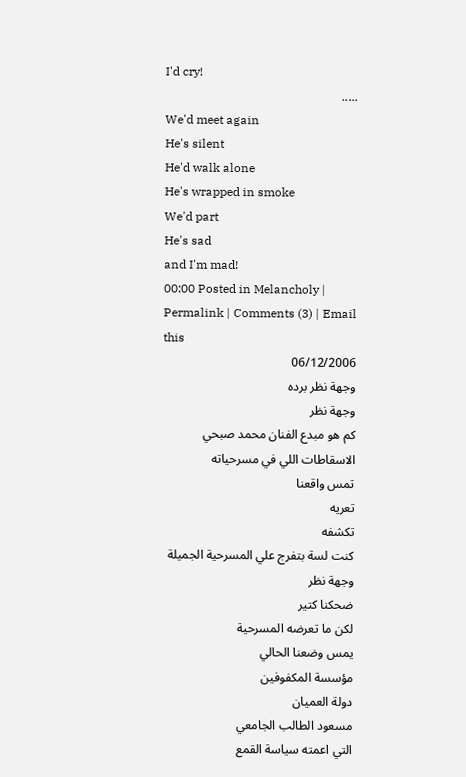I'd cry!
.....
We'd meet again
He's silent
He'd walk alone
He's wrapped in smoke
We'd part
He's sad
and I'm mad!
00:00 Posted in Melancholy | Permalink | Comments (3) | Email this
06/12/2006
وجهة نظر برده
وجهة نظر
كم هو مبدع الفنان محمد صبحي
الاسقاطات اللي في مسرحياته
تمس واقعنا
تعريه
تكشفه
كنت لسة بتفرج علي المسرحية الجميلة
وجهة نظر
ضحكنا كتير
لكن ما تعرضه المسرحية
يمس وضعنا الحالي
مؤسسة المكفوفين
دولة العميان
مسعود الطالب الجامعي
التي اعمته سياسة القمع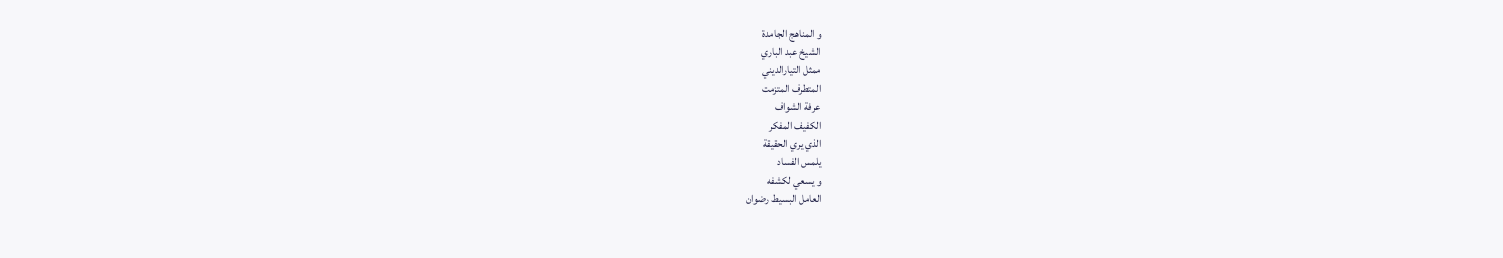و المناهج الجامدة
الشيخ عبد الباري
ممثل التيارالديني
المتطرف المتزمت
عرفة الشواف
الكفيف المفكر
الذي يري الحقيقة
يلمس الفساد
و يسعي لكشفه
العامل البسيط رضوان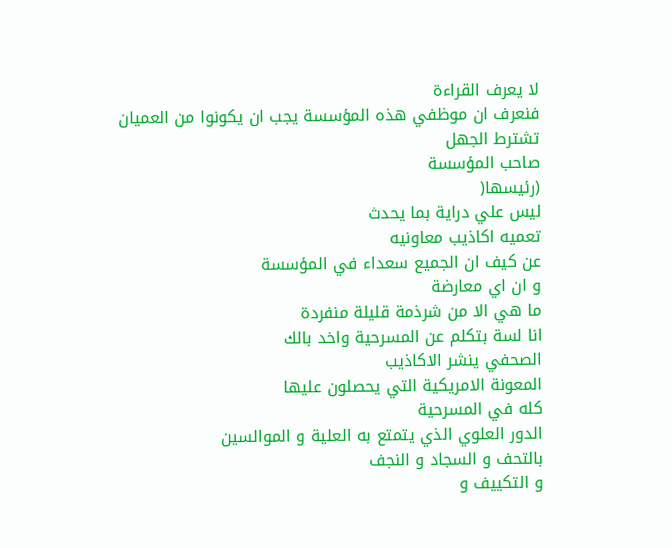لا يعرف القراءة
فنعرف ان موظفي هذه المؤسسة يجب ان يكونوا من العميان
تشترط الجهل
صاحب المؤسسة
(رئيسها(
ليس علي دراية بما يحدث
تعميه اكاذيب معاونيه
عن كيف ان الجميع سعداء في المؤسسة
و ان اي معارضة
ما هي الا من شرذمة قليلة منفردة
انا لسة بتكلم عن المسرحية واخد بالك
الصحفي ينشر الاكاذيب
المعونة الامريكية التي يحصلون عليها
كله في المسرحية
الدور العلوي الذي يتمتع به العلية و الموالسين
بالتحف و السجاد و النجف
و التكييف و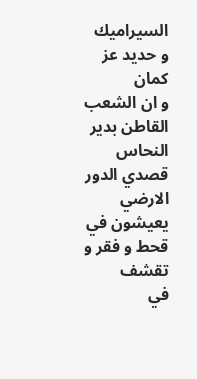السيراميك
و حديد عز كمان
و ان الشعب
القاطن بدير النحاس
قصدي الدور الارضي
يعيشون في قحط و فقر و تقشف
في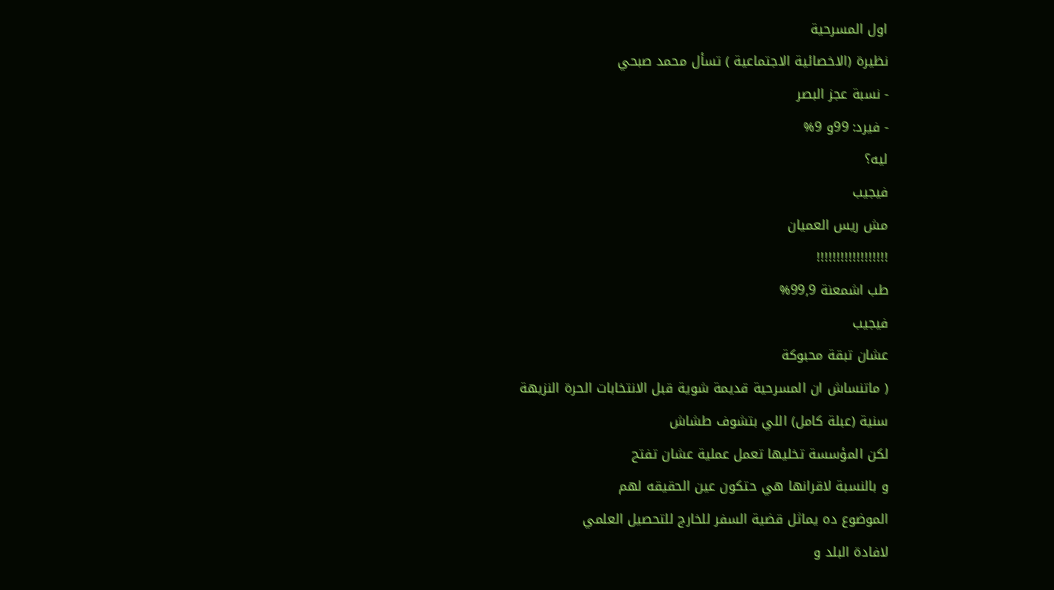اول المسرحية
نظيرة (الاخصائية الاجتماعية ) تسأل محمد صبحي
- نسبة عجز البصر
- فيرد: 99و 9%
ليه؟
فيجيب
مش ريس العميان
!!!!!!!!!!!!!!!!!!
طب اشمعنة 99,9%
فيجيب
عشان تبقة محبوكة
( ماتنساش ان المسرحية قديمة شوية قبل الانتخابات الحرة النزيهة
سنية (عبلة كامل) اللي بتشوف طشاش
لكن المؤسسة تخليها تعمل عملية عشان تفتح
و بالنسبة لاقرانها هي حتكون عين الحقيقه لهم
الموضوع ده يماثل قضية السفر للخارج للتحصيل العلمي
لافادة البلد و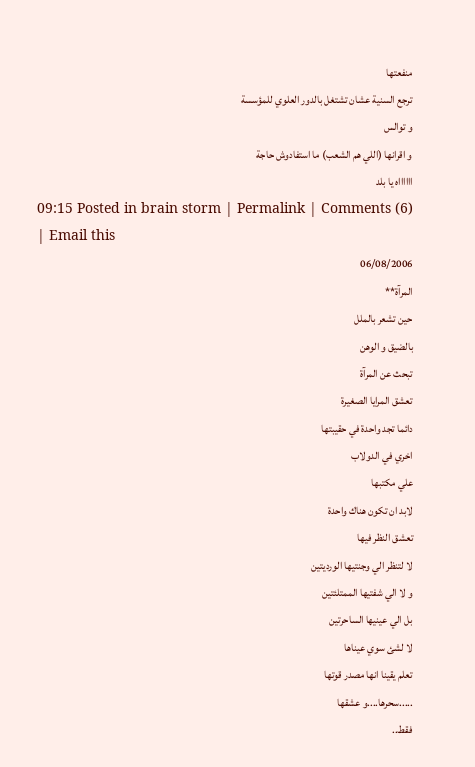منفعتها
ترجع السنية عشان تشتغل بالدور العلوي للمؤسسة
و توالس
و اقرانها (اللي هم الشعب) ما استفادوش حاجة
ااااااه يا بلد
09:15 Posted in brain storm | Permalink | Comments (6) | Email this
06/08/2006
المرآة**
حين تشعر بالملل
بالضيق و الوهن
تبحث عن المرآة
تعشق المرايا الصغيرة
دائما تجد واحدة في حقيبتها
اخري في الدولاب
علي مكتبها
لابد ان تكون هناك واحدة
تعشق النظر فيها
لا لتنظر الي وجنتيها الورديتين
و لا الي شفتيها الممتلئتين
بل الي عينيها الساحرتين
لا لشئ سوي عيناها
تعلم يقينا انها مصدر قوتها
.....سحرها....و عشقها
فقط..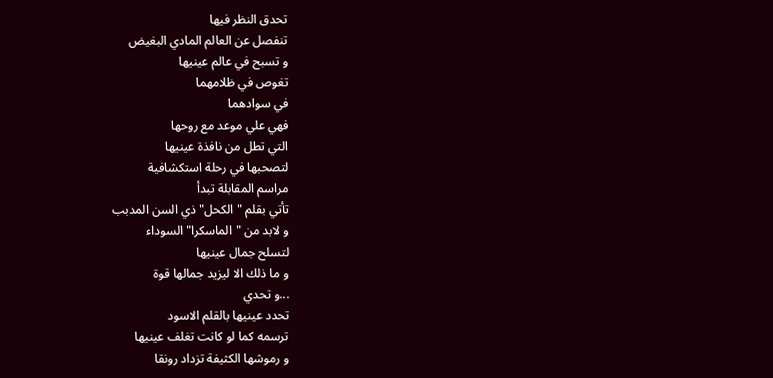تحدق النظر فيها
تنفصل عن العالم المادي البغيض
و تسبح في عالم عينيها
تغوص في ظلامهما
في سوادهما
فهي علي موعد مع روحها
التي تطل من نافذة عينيها
لتصحبها في رحلة استكشافية
مراسم المقابلة تبدأ
تأتي بقلم "الكحل" ذي السن المدبب
و لابد من "الماسكرا" السوداء
لتسلح جمال عينيها
و ما ذلك الا ليزيد جمالها قوة
...و تحدي
تحدد عينيها بالقلم الاسود
ترسمه كما لو كانت تغلف عينيها
و رموشها الكثيفة تزداد رونقا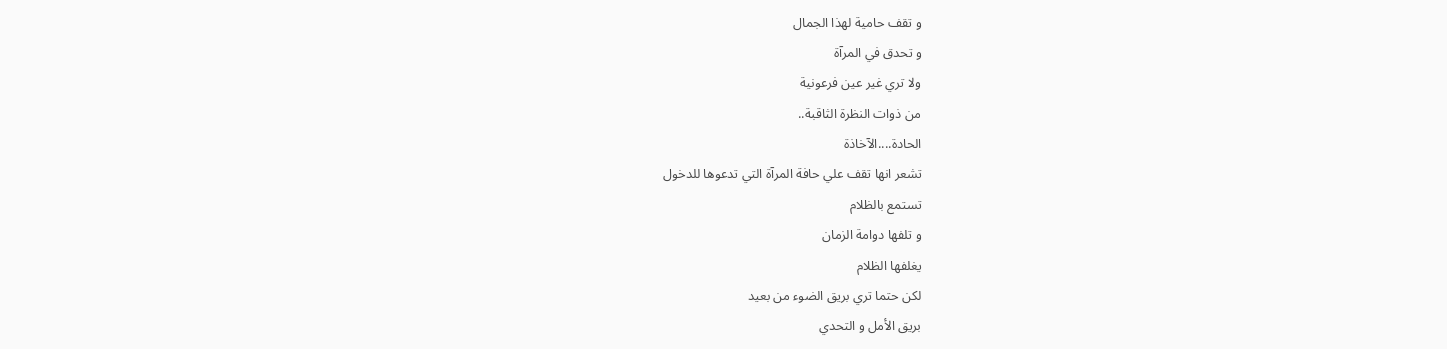و تقف حامية لهذا الجمال
و تحدق في المرآة
ولا تري غير عين فرعونية
من ذوات النظرة الثاقبة..
الحادة....الآخاذة
تشعر انها تقف علي حافة المرآة التي تدعوها للدخول
تستمع بالظلام
و تلفها دوامة الزمان
يغلفها الظلام
لكن حتما تري بريق الضوء من بعيد
بريق الأمل و التحدي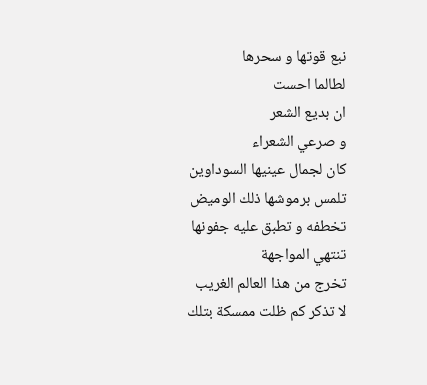نبع قوتها و سحرها
لطالما احست
ان بديع الشعر
و صرعي الشعراء
كان لجمال عينيها السوداوين
تلمس برموشها ذلك الوميض
تخطفه و تطبق عليه جفونها
تنتهي المواجهة
تخرج من هذا العالم الغريب
لا تذكر كم ظلت ممسكة بتلك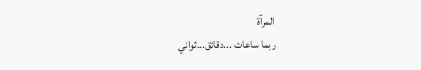المرآة
ربما ساعات ...دقائق...ثواني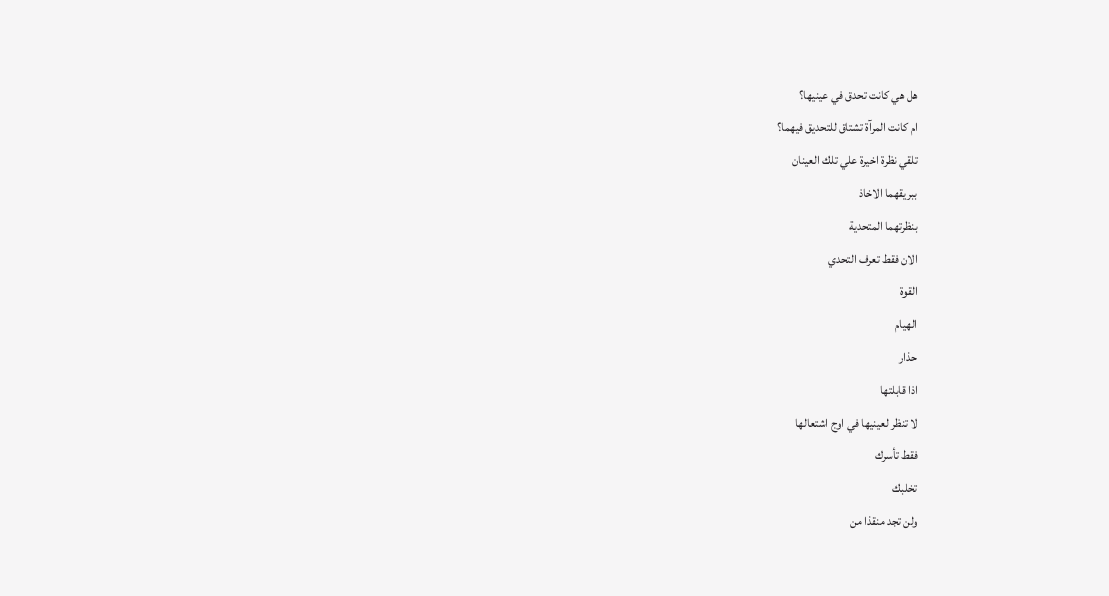هل هي كانت تحدق في عينيها؟
ام كانت المرآة تشتاق للتحديق فيهما؟
تلقي نظرة اخيرة علي تلك العينان
ببريقهما الاخاذ
بنظرتهما المتحدية
الان فقط تعرف التحدي
القوة
الهيام
حذار
اذا قابلتها
لا تنظر لعينيها في اوج اشتعالها
فقط تأسرك
تخلبك
ولن تجد منقذا من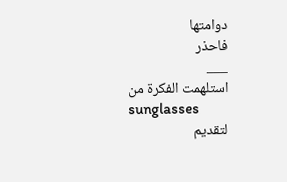دوامتها
فاحذر
___
استلهمت الفكرة من
sunglasses
لتقديم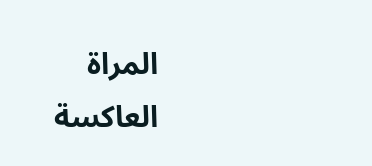المراة العاكسة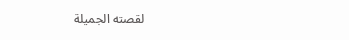لقصته الجميلة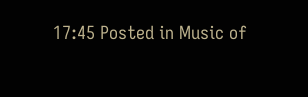17:45 Posted in Music of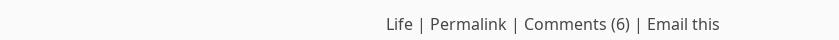Life | Permalink | Comments (6) | Email this